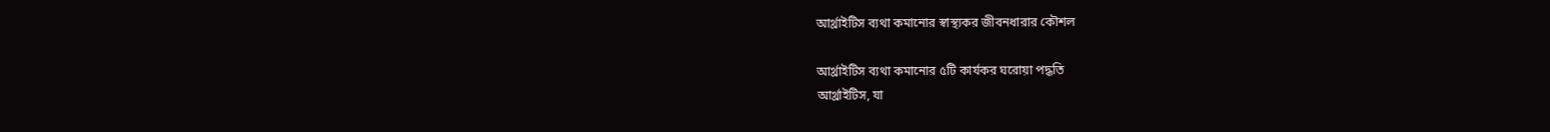আর্থ্রাইটিস ব্যথা কমানোর স্বাস্থ্যকর জীবনধারার কৌশল

আর্থ্রাইটিস ব্যথা কমানোর ৫টি কার্যকর ঘরোয়া পদ্ধতি
আর্থ্রাইটিস, যা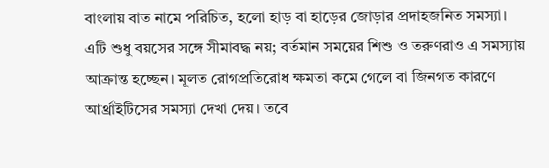বাংলায় বাত নামে পরিচিত, হলো হাড় বা হাড়ের জোড়ার প্রদাহজনিত সমস্যা। এটি শুধু বয়সের সঙ্গে সীমাবদ্ধ নয়; বর্তমান সময়ের শিশু ও তরুণরাও এ সমস্যায় আক্রান্ত হচ্ছেন। মূলত রোগপ্রতিরোধ ক্ষমতা কমে গেলে বা জিনগত কারণে আর্থ্রাইটিসের সমস্যা দেখা দেয়। তবে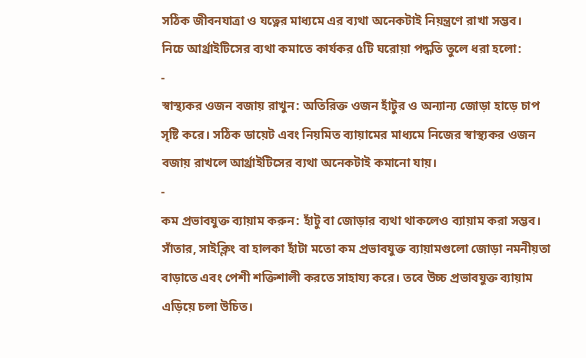সঠিক জীবনযাত্রা ও যত্নের মাধ্যমে এর ব্যথা অনেকটাই নিয়ন্ত্রণে রাখা সম্ভব।
নিচে আর্থ্রাইটিসের ব্যথা কমাতে কার্যকর ৫টি ঘরোয়া পদ্ধতি তুলে ধরা হলো:
-
স্বাস্থ্যকর ওজন বজায় রাখুন: অতিরিক্ত ওজন হাঁটুর ও অন্যান্য জোড়া হাড়ে চাপ সৃষ্টি করে। সঠিক ডায়েট এবং নিয়মিত ব্যায়ামের মাধ্যমে নিজের স্বাস্থ্যকর ওজন বজায় রাখলে আর্থ্রাইটিসের ব্যথা অনেকটাই কমানো যায়।
-
কম প্রভাবযুক্ত ব্যায়াম করুন: হাঁটু বা জোড়ার ব্যথা থাকলেও ব্যায়াম করা সম্ভব। সাঁতার, সাইক্লিং বা হালকা হাঁটা মতো কম প্রভাবযুক্ত ব্যায়ামগুলো জোড়া নমনীয়তা বাড়াতে এবং পেশী শক্তিশালী করতে সাহায্য করে। তবে উচ্চ প্রভাবযুক্ত ব্যায়াম এড়িয়ে চলা উচিত।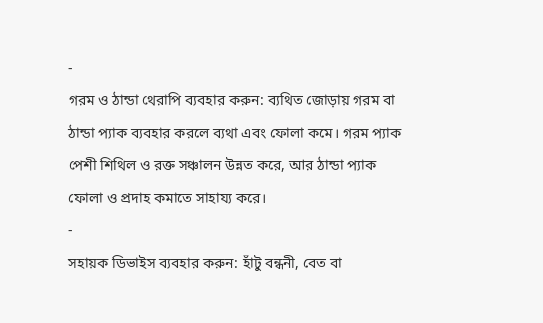-
গরম ও ঠান্ডা থেরাপি ব্যবহার করুন: ব্যথিত জোড়ায় গরম বা ঠান্ডা প্যাক ব্যবহার করলে ব্যথা এবং ফোলা কমে। গরম প্যাক পেশী শিথিল ও রক্ত সঞ্চালন উন্নত করে, আর ঠান্ডা প্যাক ফোলা ও প্রদাহ কমাতে সাহায্য করে।
-
সহায়ক ডিভাইস ব্যবহার করুন: হাঁটু বন্ধনী, বেত বা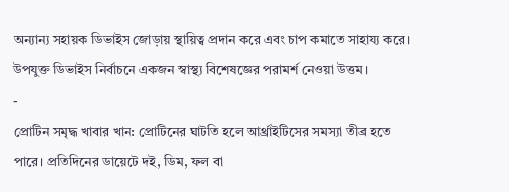অন্যান্য সহায়ক ডিভাইস জোড়ায় স্থায়িত্ব প্রদান করে এবং চাপ কমাতে সাহায্য করে। উপযুক্ত ডিভাইস নির্বাচনে একজন স্বাস্থ্য বিশেষজ্ঞের পরামর্শ নেওয়া উত্তম।
-
প্রোটিন সমৃদ্ধ খাবার খান: প্রোটিনের ঘাটতি হলে আর্থ্রাইটিসের সমস্যা তীব্র হতে পারে। প্রতিদিনের ডায়েটে দই, ডিম, ফল বা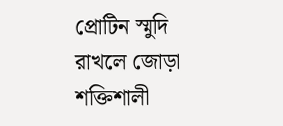প্রোটিন স্মুদি রাখলে জোড়া শক্তিশালী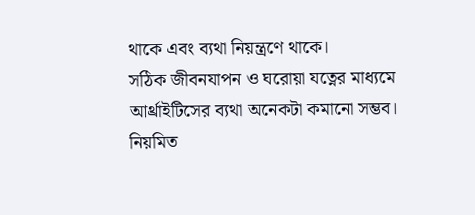থাকে এবং ব্যথা নিয়ন্ত্রণে থাকে।
সঠিক জীবনযাপন ও ঘরোয়া যত্নের মাধ্যমে আর্থ্রাইটিসের ব্যথা অনেকটা কমানো সম্ভব। নিয়মিত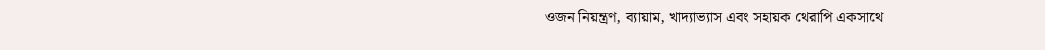ওজন নিয়ন্ত্রণ, ব্যায়াম, খাদ্যাভ্যাস এবং সহায়ক থেরাপি একসাথে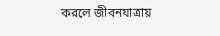করলে জীবনযাত্রায়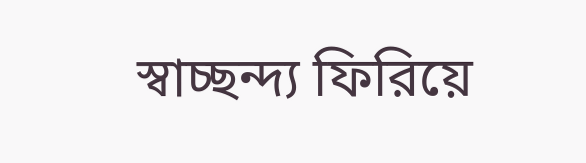স্বাচ্ছন্দ্য ফিরিয়ে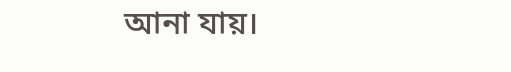আনা যায়।